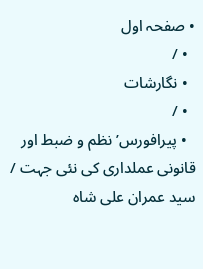• صفحہ اول
  • /
  • نگارشات
  • /
  • پیرافورس’نظم و ضبط اور قانونی عملداری کی نئی جہت / سید عمران علی شاہ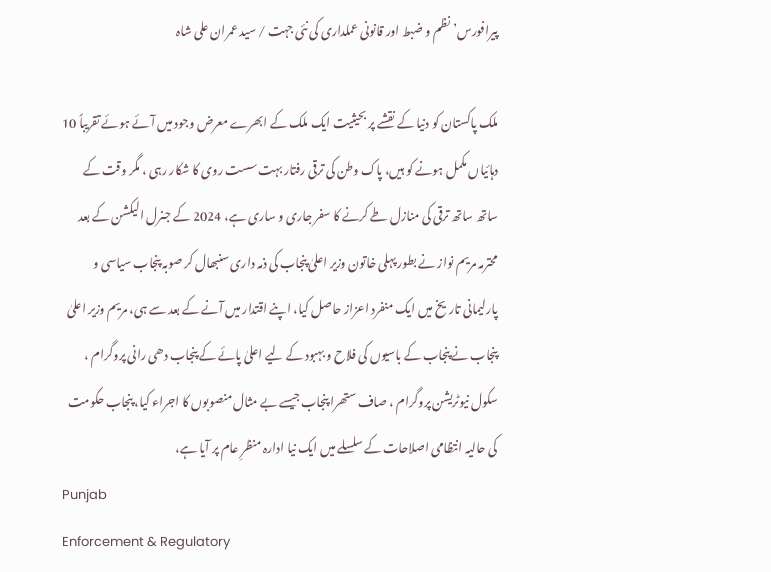پیرافورس’نظم و ضبط اور قانونی عملداری کی نئی جہت / سید عمران علی شاہ

ملک پاکستان کو دنیا کے نقشے پر بحیثیت ایک ملک کے ابھرے معرض وجود میں آئے ہوئے تقریباً 10 دہائیاں مکمل ہونے کو ہیں، پاک وطن کی ترقی رفتار بہت سست روی کا شکار رہی ، مگر وقت کے ساتھ ساتھ ترقی کی منازل طے کرنے کا سفر جاری و ساری ہے، 2024 کے جنرل الیکشن کے بعد محترمہ مریم نواز نے بطور پہلی خاتون وزیر اعلیٰ پنجاب کی ذمہ داری سنبھال کر صوبہ پنجاب سیاسی و پارلیمانی تاریخ میں ایک منفرد اعزاز حاصل کیا، اپنے اقتدار میں آنے کے بعد سے ہی، مریم وزیر اعلیٰ پنجاب نے پنجاب کے باسیوں کی فلاح و بہبود کے لیے اعلیٰ پائے کے پنجاب دھی رانی پروگرام ، سکول نیوٹریشن پروگرام ، صاف ستھرا پنجاب جیسے بے مثال منصوبوں کا اجراء کیا، پنجاب حکومت کی حالیہ انتظامی اصلاحات کے سلسلے میں ایک نیا ادارہ منظرِ عام پر آیا ہے،
Punjab
Enforcement & Regulatory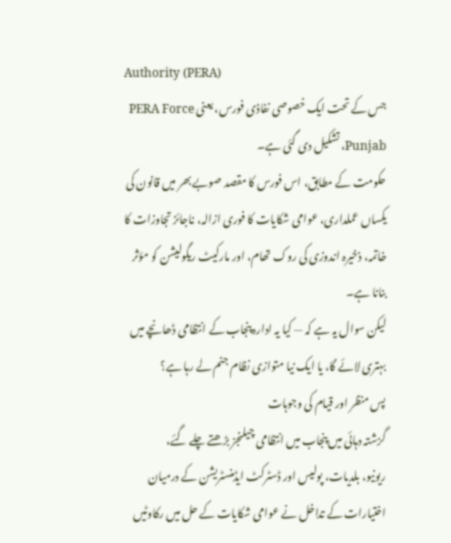Authority (PERA)
جس کے تحت ایک خصوصی نفاذی فورس، یعنی PERA Force Punjab، تشکیل دی گئی ہے۔
حکومت کے مطابق، اس فورس کا مقصد صوبے بھر میں قانون کی یکساں عملداری، عوامی شکایات کا فوری ازالہ، ناجائز تجاوزات کا خاتمہ، ذخیرہ اندوزی کی روک تھام، اور مارکیٹ ریگولیشن کو مؤثر بنانا ہے۔
لیکن سوال یہ ہے کہ — کیا یہ ادارہ پنجاب کے انتظامی ڈھانچے میں بہتری لائے گا، یا ایک نیا متوازی نظام جنم لے رہا ہے؟
پس منظر اور قیام کی وجوہات
گزشتہ دہائی میں پنجاب میں انتظامی چیلنجز بڑھتے چلے گئے،
ریونیو، بلدیات، پولیس اور ڈسٹرکٹ ایڈمنسٹریشن کے درمیان اختیارات کے تداخل نے عوامی شکایات کے حل میں رکاوٹیں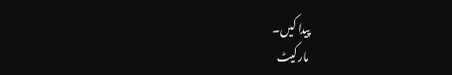پیدا کیں۔
مارکیٹ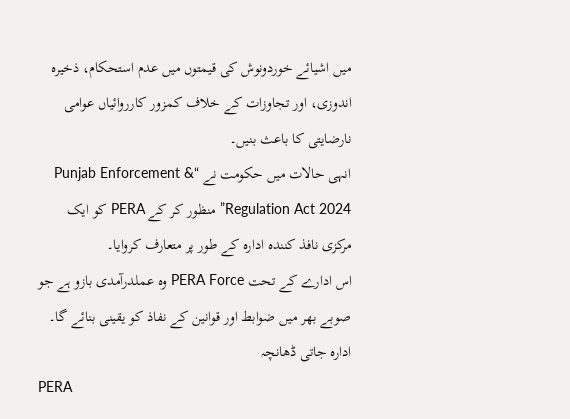میں اشیائے خوردونوش کی قیمتوں میں عدم استحکام، ذخیرہ اندوزی، اور تجاوزات کے خلاف کمزور کارروائیاں عوامی نارضایتی کا باعث بنیں۔
انہی حالات میں حکومت نے “Punjab Enforcement & Regulation Act 2024” منظور کر کے PERA کو ایک مرکزی نافذ کنندہ ادارہ کے طور پر متعارف کروایا۔
اس ادارے کے تحت PERA Force وہ عملدرآمدی بازو ہے جو صوبے بھر میں ضوابط اور قوانین کے نفاذ کو یقینی بنائے گا۔
ادارہ جاتی ڈھانچہ
PERA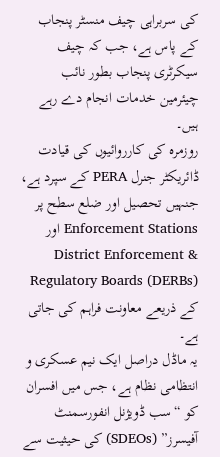کی سربراہی چیف منسٹر پنجاب کے پاس ہے، جب کہ چیف سیکرٹری پنجاب بطور نائب چیئرمین خدمات انجام دے رہے ہیں۔
روزمرہ کی کارروائیوں کی قیادت ڈائریکٹر جنرل PERA کے سپرد ہے، جنہیں تحصیل اور ضلع سطح پر Enforcement Stations اور District Enforcement & Regulatory Boards (DERBs) کے ذریعے معاونت فراہم کی جاتی ہے۔
یہ ماڈل دراصل ایک نیم عسکری و انتظامی نظام ہے، جس میں افسران کو “سب ڈویژنل انفورسمنٹ آفیسرز” (SDEOs) کی حیثیت سے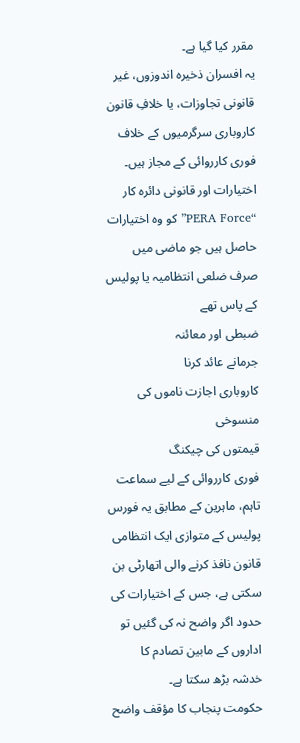مقرر کیا گیا ہے۔
یہ افسران ذخیرہ اندوزوں، غیر قانونی تجاوزات، یا خلافِ قانون کاروباری سرگرمیوں کے خلاف فوری کارروائی کے مجاز ہیں۔
اختیارات اور قانونی دائرہ کار
“PERA Force” کو وہ اختیارات حاصل ہیں جو ماضی میں صرف ضلعی انتظامیہ یا پولیس کے پاس تھے
ضبطی اور معائنہ
جرمانے عائد کرنا
کاروباری اجازت ناموں کی منسوخی
قیمتوں کی چیکنگ
فوری کارروائی کے لیے سماعت
تاہم، ماہرین کے مطابق یہ فورس پولیس کے متوازی ایک انتظامی قانون نافذ کرنے والی اتھارٹی بن سکتی ہے، جس کے اختیارات کی حدود اگر واضح نہ کی گئیں تو اداروں کے مابین تصادم کا خدشہ بڑھ سکتا ہے۔
حکومت پنجاب کا مؤقف واضح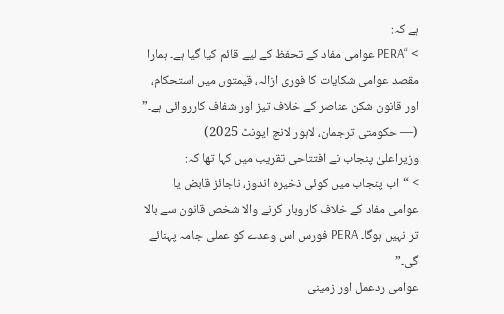ہے کہ:
> “PERA عوامی مفاد کے تحفظ کے لیے قائم کیا گیا ہے۔ ہمارا مقصد عوامی شکایات کا فوری ازالہ، قیمتوں میں استحکام، اور قانون شکن عناصر کے خلاف تیز اور شفاف کارروائی ہے۔”
(— حکومتی ترجمان، لاہور لانچ ایونٹ 2025)
وزیراعلیٰ پنجاب نے افتتاحی تقریب میں کہا تھا کہ:
> “اب پنجاب میں کوئی ذخیرہ اندوز، ناجائز قابض یا عوامی مفاد کے خلاف کاروبار کرنے والا شخص قانون سے بالا تر نہیں ہوگا۔ PERA فورس اس وعدے کو عملی جامہ پہنائے گی۔”
عوامی ردعمل اور زمینی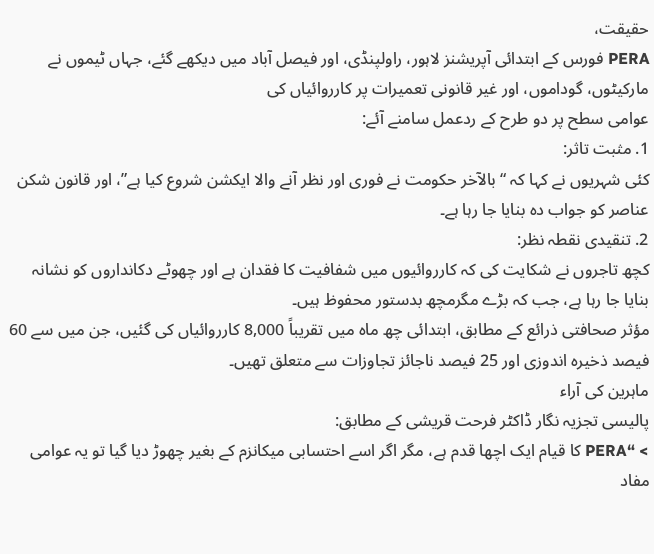حقیقت،
PERA فورس کے ابتدائی آپریشنز لاہور، راولپنڈی، اور فیصل آباد میں دیکھے گئے، جہاں ٹیموں نے مارکیٹوں، گوداموں، اور غیر قانونی تعمیرات پر کارروائیاں کی
عوامی سطح پر دو طرح کے ردعمل سامنے آئے:
1. مثبت تاثر:
کئی شہریوں نے کہا کہ “بالآخر حکومت نے فوری اور نظر آنے والا ایکشن شروع کیا ہے”، اور قانون شکن عناصر کو جواب دہ بنایا جا رہا ہے۔
2. تنقیدی نقطہ نظر:
کچھ تاجروں نے شکایت کی کہ کارروائیوں میں شفافیت کا فقدان ہے اور چھوٹے دکانداروں کو نشانہ بنایا جا رہا ہے، جب کہ بڑے مگرمچھ بدستور محفوظ ہیں۔
مؤثر صحافتی ذرائع کے مطابق، ابتدائی چھ ماہ میں تقریباً 8,000 کارروائیاں کی گئیں، جن میں سے 60 فیصد ذخیرہ اندوزی اور 25 فیصد ناجائز تجاوزات سے متعلق تھیں۔
ماہرین کی آراء
پالیسی تجزیہ نگار ڈاکٹر فرحت قریشی کے مطابق:
> “PERA کا قیام ایک اچھا قدم ہے، مگر اگر اسے احتسابی میکانزم کے بغیر چھوڑ دیا گیا تو یہ عوامی مفاد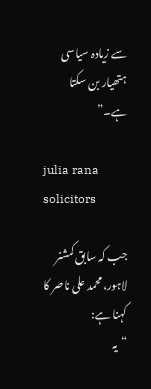سے زیادہ سیاسی ہتھیار بن سکتا ہے۔”

julia rana solicitors

جب کہ سابق کمشنر لاہور، محمد علی ناصر کا کہنا ہے:
“یہ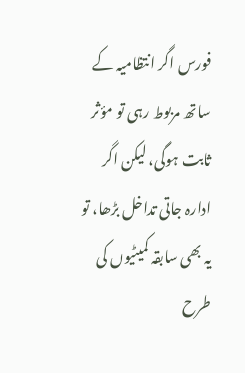فورس اگر انتظامیہ کے ساتھ مربوط رہی تو مؤثر ثابت ہوگی، لیکن اگر ادارہ جاتی تداخل بڑھا، تو یہ بھی سابقہ کمیٹیوں کی طرح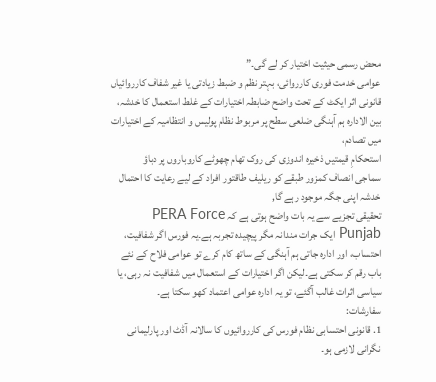محض رسمی حیثیت اختیار کر لے گی۔”
عوامی خدمت فوری کارروائی، بہتر نظم و ضبط زیادتی یا غیر شفاف کارروائیاں
قانونی اثر ایکٹ کے تحت واضح ضابطہ اختیارات کے غلط استعمال کا خدشہ،
بین الادارہ ہم آہنگی ضلعی سطح پر مربوط نظام پولیس و انتظامیہ کے اختیارات میں تصادم،
استحکامِ قیمتیں ذخیرہ اندوزی کی روک تھام چھوٹے کاروباروں پر دباؤ
سماجی انصاف کمزور طبقے کو ریلیف طاقتور افراد کے لیے رعایت کا احتمال خدشہ اپنی جگہ موجود رہے گا,
تحقیقی تجزیے سے یہ بات واضح ہوتی ہے کہ PERA Force Punjab ایک جرات مندانہ مگر پیچیدہ تجربہ ہے۔یہ فورس اگر شفافیت، احتساب، اور ادارہ جاتی ہم آہنگی کے ساتھ کام کرے تو عوامی فلاح کے نئے باب رقم کر سکتی ہے۔لیکن اگر اختیارات کے استعمال میں شفافیت نہ رہی، یا سیاسی اثرات غالب آگئے، تو یہ ادارہ عوامی اعتماد کھو سکتا ہے۔
سفارشات:
1. قانونی احتسابی نظام فورس کی کارروائیوں کا سالانہ آڈٹ اور پارلیمانی نگرانی لازمی ہو۔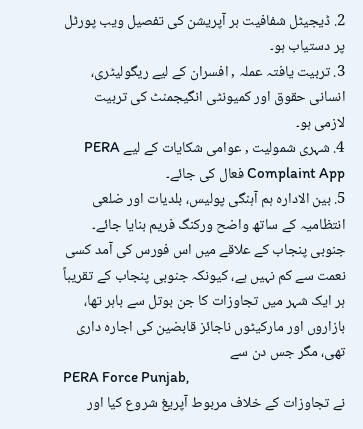2. ڈیجیٹل شفافیت ہر آپریشن کی تفصیل ویب پورٹل پر دستیاب ہو۔
3. تربیت یافتہ عملہ , افسران کے لیے ریگولیٹری، انسانی حقوق اور کمیونٹی انگیجمنٹ کی تربیت لازمی ہو۔
4. شہری شمولیت , عوامی شکایات کے لیے PERA Complaint App فعال کی جائے۔
5. بین الادارہ ہم آہنگی پولیس، بلدیات اور ضلعی انتظامیہ کے ساتھ واضح ورکنگ فریم بنایا جائے۔
جنوبی پنجاب کے علاقے میں اس فورس کی آمد کسی نعمت سے کم نہیں ہے، کیونکہ جنوبی پنجاب کے تقریباً ہر ایک شہر میں تجاوزات کا جن بوتل سے باہر تھا، بازاروں اور مارکیٹوں ناجائز قابضین کی اجارہ داری تھی، مگر جس دن سے
PERA Force Punjab,
نے تجاوزات کے خلاف مربوط آپریغ شروع کیا اور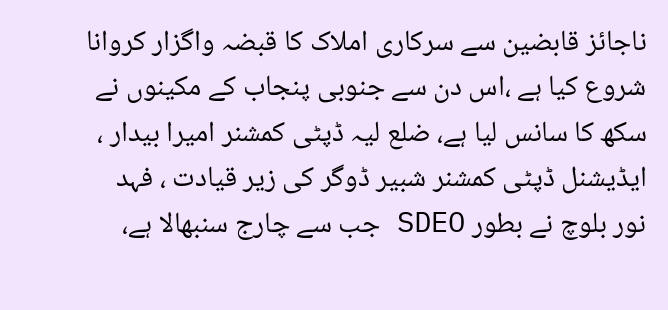ناجائز قابضین سے سرکاری املاک کا قبضہ واگزار کروانا شروع کیا ہے ،اس دن سے جنوبی پنجاب کے مکینوں نے سکھ کا سانس لیا ہے، ضلع لیہ ڈپٹی کمشنر امیرا بیدار ، ایڈیشنل ڈپٹی کمشنر شبیر ڈوگر کی زیر قیادت ، فہد نور بلوچ نے بطور SDEO جب سے چارج سنبھالا ہے،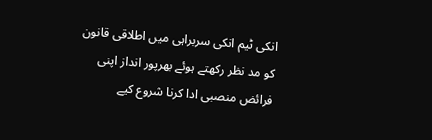انکی ٹیم انکی سربراہی میں اطلاقی قانون کو مد نظر رکھتے ہوئے بھرپور انداز اپنی فرائض منصبی ادا کرنا شروع کیے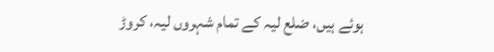ہوئے ہیں، ضلع لیہ کے تمام شہروں لیہ، کروڑ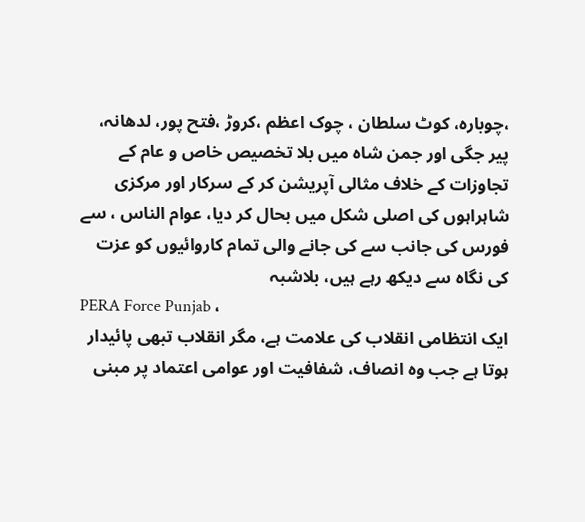،چوبارہ، کوٹ سلطان ، چوک اعظم ،کروڑ ،فتح پور، لدھانہ، پیر جگی اور جمن شاہ میں بلا تخصیص خاص و عام کے تجاوزات کے خلاف مثالی آپریشن کر کے سرکار اور مرکزی شاہراہوں کی اصلی شکل میں بحال کر دیا، عوام الناس ، سے فورس کی جانب سے کی جانے والی تمام کاروائیوں کو عزت کی نگاہ سے دیکھ رہے ہیں، بلاشبہ
PERA Force Punjab ،
ایک انتظامی انقلاب کی علامت ہے، مگر انقلاب تبھی پائیدار ہوتا ہے جب وہ انصاف، شفافیت اور عوامی اعتماد پر مبنی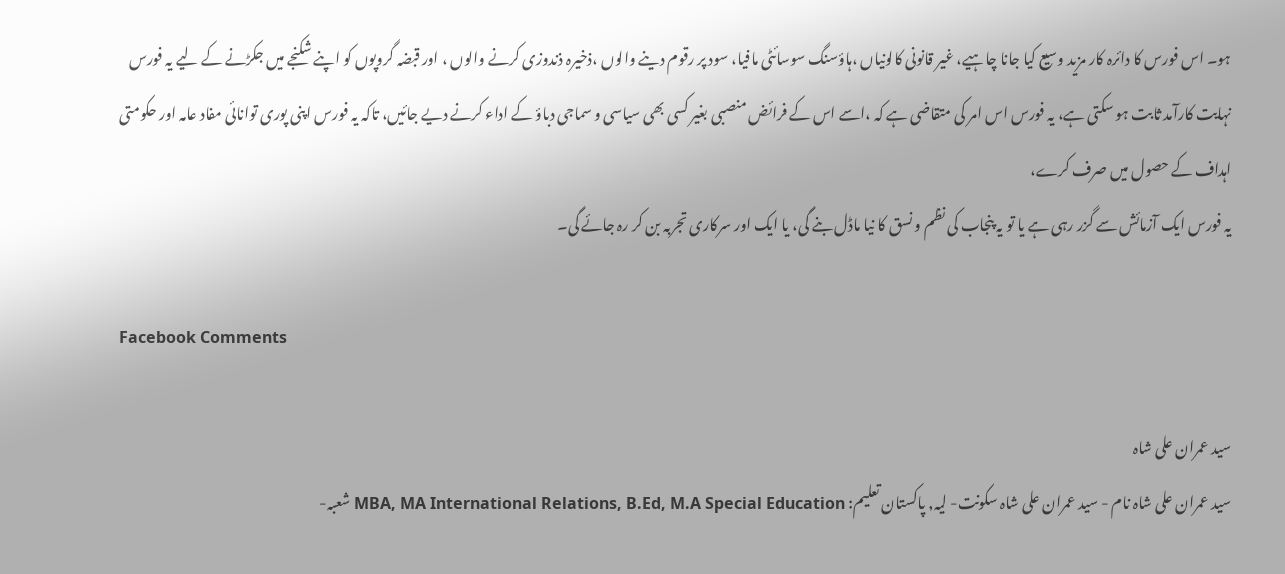ہو۔ اس فورس کا دائرہ کار مزید وسیع کیا جانا چاہیے، غیر قانونی کالونیاں ،ہاؤسنگ سوسائٹی مافیا، سود پر رقوم دینے والوں ،ذخیرہ ذندوزی کرنے والوں ، اور قبضہ گروپوں کو اپنے شکنجے میں جکڑنے کے لیے یہ فورس نہایت کارآمد ثابت ہو سکتی ہے، یہ فورس اس امر کی متقاضی ہے کہ ،اسے اس کے فرائض منصبی بغیر کسی بھی سیاسی و سماجی دباؤ کے اداء کرنے دیے جائیں، تاکہ یہ فورس اپنی پوری توانائی مفاد عامہ اور حکومتی اہداف کے حصول میں صرف کرے،
یہ فورس ایک آزمائش سے گزر رہی ہے یا تو یہ پنجاب کی نظم و نسق کا نیا ماڈل بنے گی، یا ایک اور سرکاری تجربہ بن کر رہ جائے گی۔

Facebook Comments

سید عمران علی شاہ
سید عمران علی شاہ نام - سید عمران علی شاہ سکونت- لیہ, پاکستان تعلیم: MBA, MA International Relations, B.Ed, M.A Special Education شعبہ-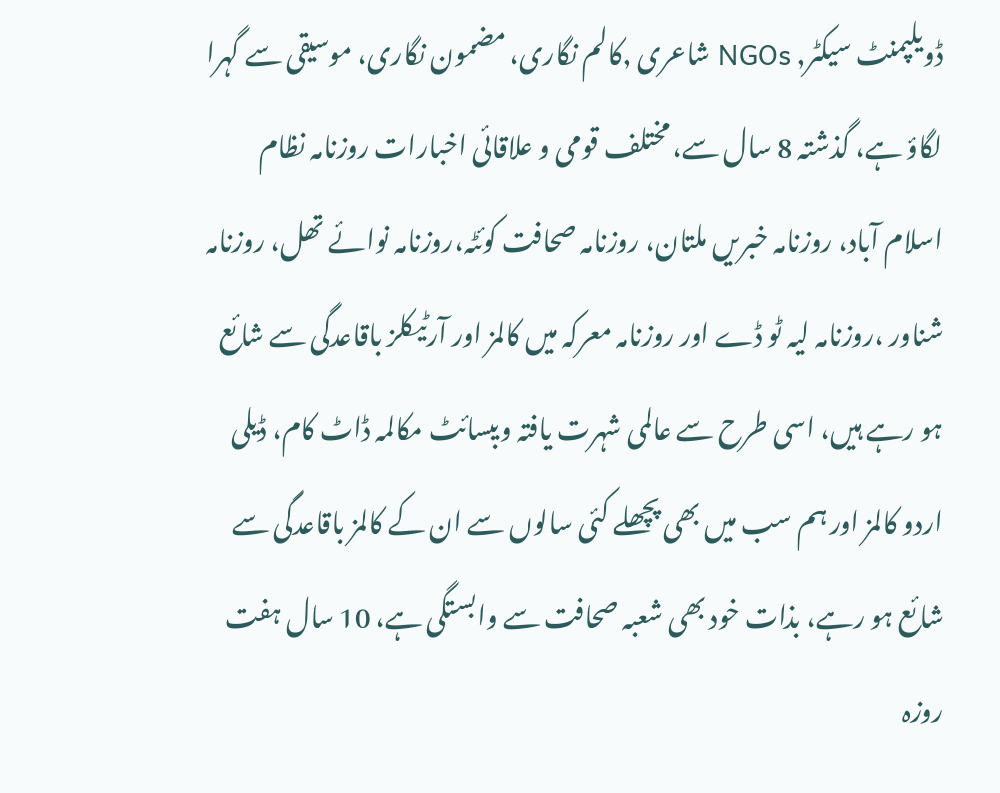ڈویلپمنٹ سیکٹر, NGOs شاعری ,کالم نگاری، مضمون نگاری، موسیقی سے گہرا لگاؤ ہے، گذشتہ 8 سال سے، مختلف قومی و علاقائی اخبارات روزنامہ نظام اسلام آباد، روزنامہ خبریں ملتان، روزنامہ صحافت کوئٹہ،روزنامہ نوائے تھل، روزنامہ شناور ،روزنامہ لیہ ٹو ڈے اور روزنامہ معرکہ میں کالمز اور آرٹیکلز باقاعدگی سے شائع ہو رہے ہیں، اسی طرح سے عالمی شہرت یافتہ ویبسائٹ مکالمہ ڈاٹ کام، ڈیلی اردو کالمز اور ہم سب میں بھی پچھلے کئی سالوں سے ان کے کالمز باقاعدگی سے شائع ہو رہے، بذات خود بھی شعبہ صحافت سے وابستگی ہے، 10 سال ہفت روزہ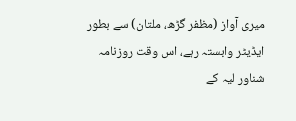میری آواز (مظفر گڑھ، ملتان) سے بطور ایڈیٹر وابستہ رہے، اس وقت روزنامہ شناور لیہ کے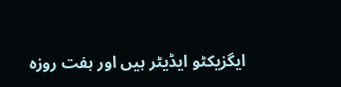ایگزیکٹو ایڈیٹر ہیں اور ہفت روزہ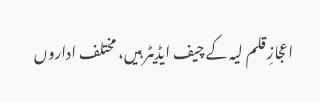اعجازِ قلم لیہ کے چیف ایڈیٹر ہیں، مختلف اداروں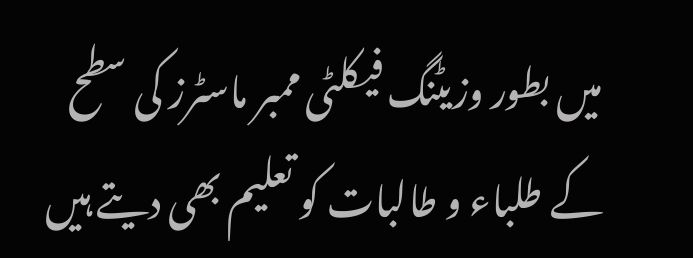میں بطور وزیٹنگ فیکلٹی ممبر ماسٹرز کی سطح کے طلباء و طالبات کو تعلیم بھی دیتے ہیں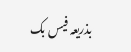بذریعہ فیس بک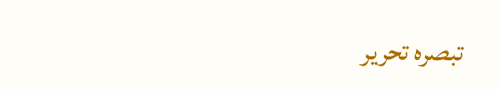تبصرہ تحریر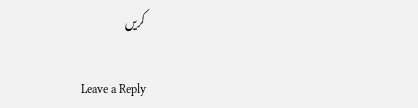کریں

Leave a Reply